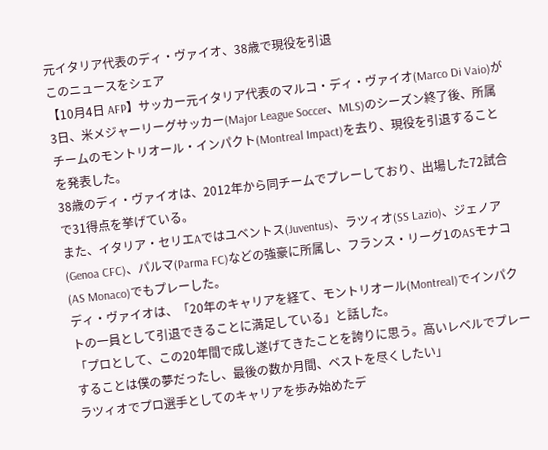元イタリア代表のディ・ヴァイオ、38歳で現役を引退
このニュースをシェア
【10月4日 AFP】サッカー元イタリア代表のマルコ・ディ・ヴァイオ(Marco Di Vaio)が3日、米メジャーリーグサッカー(Major League Soccer、MLS)のシーズン終了後、所属チームのモントリオール・インパクト(Montreal Impact)を去り、現役を引退することを発表した。
38歳のディ・ヴァイオは、2012年から同チームでプレーしており、出場した72試合で31得点を挙げている。
また、イタリア・セリエAではユベントス(Juventus)、ラツィオ(SS Lazio)、ジェノア(Genoa CFC)、パルマ(Parma FC)などの強豪に所属し、フランス・リーグ1のASモナコ(AS Monaco)でもプレーした。
ディ・ヴァイオは、「20年のキャリアを経て、モントリオール(Montreal)でインパクトの一員として引退できることに満足している」と話した。
「プロとして、この20年間で成し遂げてきたことを誇りに思う。高いレベルでプレーすることは僕の夢だったし、最後の数か月間、ベストを尽くしたい」
ラツィオでプロ選手としてのキャリアを歩み始めたデ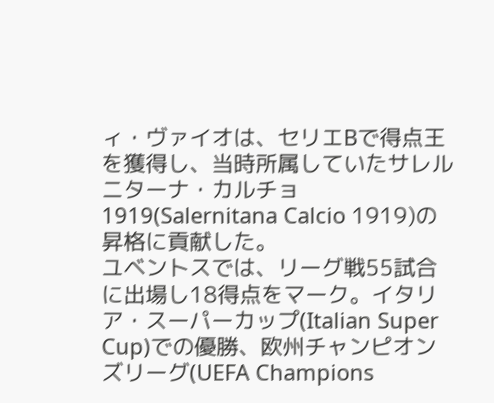ィ・ヴァイオは、セリエBで得点王を獲得し、当時所属していたサレルニターナ・カルチョ1919(Salernitana Calcio 1919)の昇格に貢献した。
ユベントスでは、リーグ戦55試合に出場し18得点をマーク。イタリア・スーパーカップ(Italian Super Cup)での優勝、欧州チャンピオンズリーグ(UEFA Champions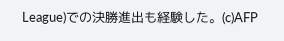League)での決勝進出も経験した。(c)AFP